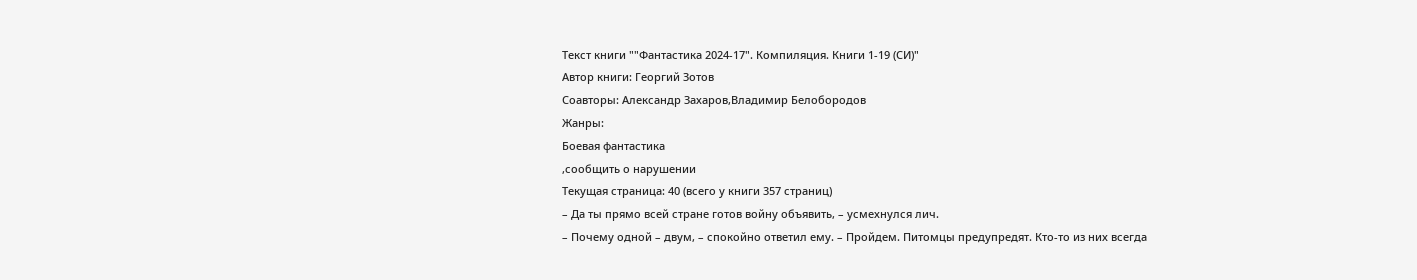Текст книги ""Фантастика 2024-17". Компиляция. Книги 1-19 (СИ)"
Автор книги: Георгий Зотов
Соавторы: Александр Захаров,Владимир Белобородов
Жанры:
Боевая фантастика
,сообщить о нарушении
Текущая страница: 40 (всего у книги 357 страниц)
– Да ты прямо всей стране готов войну объявить, – усмехнулся лич.
– Почему одной – двум, – спокойно ответил ему. – Пройдем. Питомцы предупредят. Кто-то из них всегда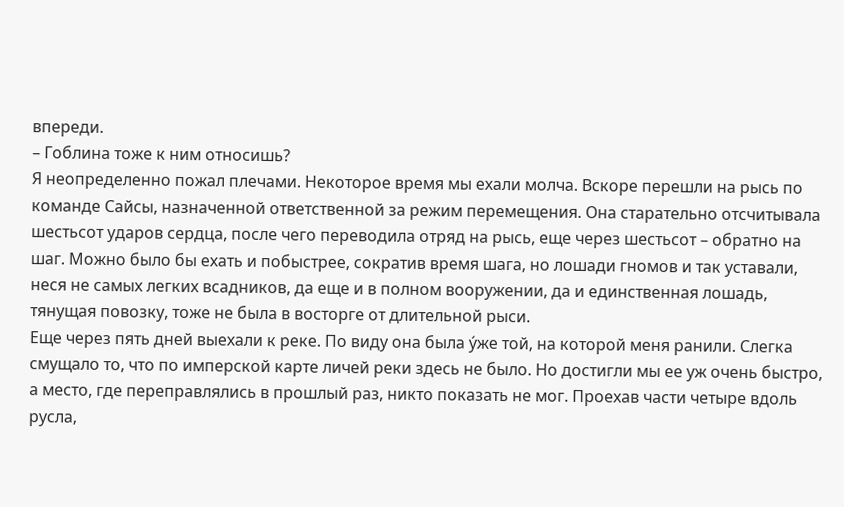впереди.
– Гоблина тоже к ним относишь?
Я неопределенно пожал плечами. Некоторое время мы ехали молча. Вскоре перешли на рысь по команде Сайсы, назначенной ответственной за режим перемещения. Она старательно отсчитывала шестьсот ударов сердца, после чего переводила отряд на рысь, еще через шестьсот – обратно на шаг. Можно было бы ехать и побыстрее, сократив время шага, но лошади гномов и так уставали, неся не самых легких всадников, да еще и в полном вооружении, да и единственная лошадь, тянущая повозку, тоже не была в восторге от длительной рыси.
Еще через пять дней выехали к реке. По виду она была у́же той, на которой меня ранили. Слегка смущало то, что по имперской карте личей реки здесь не было. Но достигли мы ее уж очень быстро, а место, где переправлялись в прошлый раз, никто показать не мог. Проехав части четыре вдоль русла,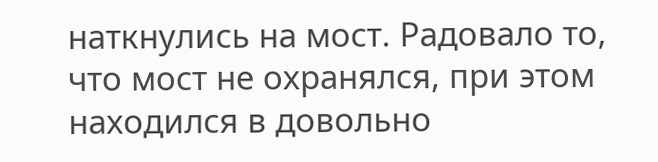наткнулись на мост. Радовало то, что мост не охранялся, при этом находился в довольно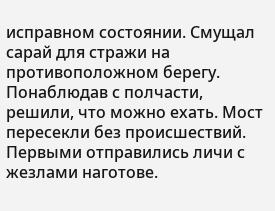исправном состоянии. Смущал сарай для стражи на противоположном берегу. Понаблюдав с полчасти, решили, что можно ехать. Мост пересекли без происшествий. Первыми отправились личи с жезлами наготове.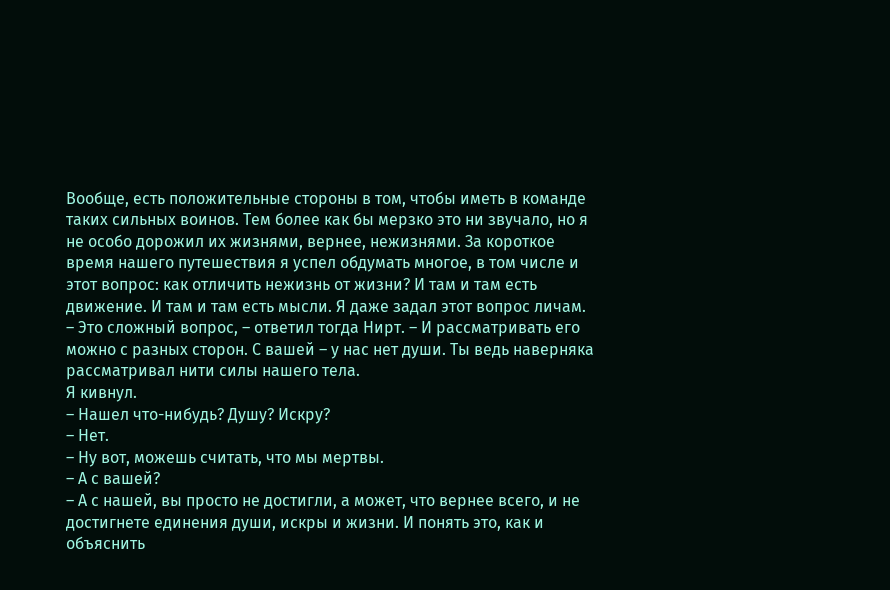Вообще, есть положительные стороны в том, чтобы иметь в команде таких сильных воинов. Тем более как бы мерзко это ни звучало, но я не особо дорожил их жизнями, вернее, нежизнями. За короткое время нашего путешествия я успел обдумать многое, в том числе и этот вопрос: как отличить нежизнь от жизни? И там и там есть движение. И там и там есть мысли. Я даже задал этот вопрос личам.
– Это сложный вопрос, – ответил тогда Нирт. – И рассматривать его можно с разных сторон. С вашей – у нас нет души. Ты ведь наверняка рассматривал нити силы нашего тела.
Я кивнул.
– Нашел что-нибудь? Душу? Искру?
– Нет.
– Ну вот, можешь считать, что мы мертвы.
– А с вашей?
– А с нашей, вы просто не достигли, а может, что вернее всего, и не достигнете единения души, искры и жизни. И понять это, как и объяснить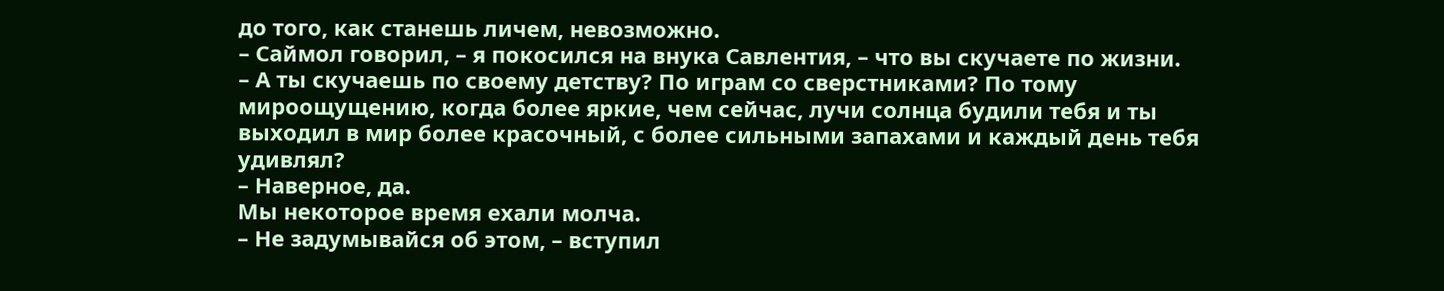до того, как станешь личем, невозможно.
– Саймол говорил, – я покосился на внука Савлентия, – что вы скучаете по жизни.
– А ты скучаешь по своему детству? По играм со сверстниками? По тому мироощущению, когда более яркие, чем сейчас, лучи солнца будили тебя и ты выходил в мир более красочный, с более сильными запахами и каждый день тебя удивлял?
– Наверное, да.
Мы некоторое время ехали молча.
– Не задумывайся об этом, – вступил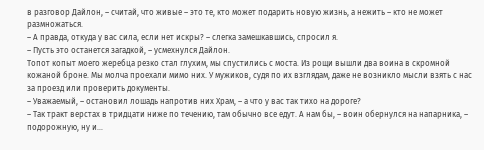в разговор Дайлон, – считай, что живые – это те, кто может подарить новую жизнь, а нежить – кто не может размножаться.
– А правда, откуда у вас сила, если нет искры? – слегка замешкавшись, спросил я.
– Пусть это останется загадкой, – усмехнулся Дайлон.
Топот копыт моего жеребца резко стал глухим, мы спустились с моста. Из рощи вышли два воина в скромной кожаной броне. Мы молча проехали мимо них. У мужиков, судя по их взглядам, даже не возникло мысли взять с нас за проезд или проверить документы.
– Уважаемый, – остановил лошадь напротив них Храм, – а что у вас так тихо на дороге?
– Так тракт верстах в тридцати ниже по течению, там обычно все едут. А нам бы, – воин обернулся на напарника, – подорожную, ну и…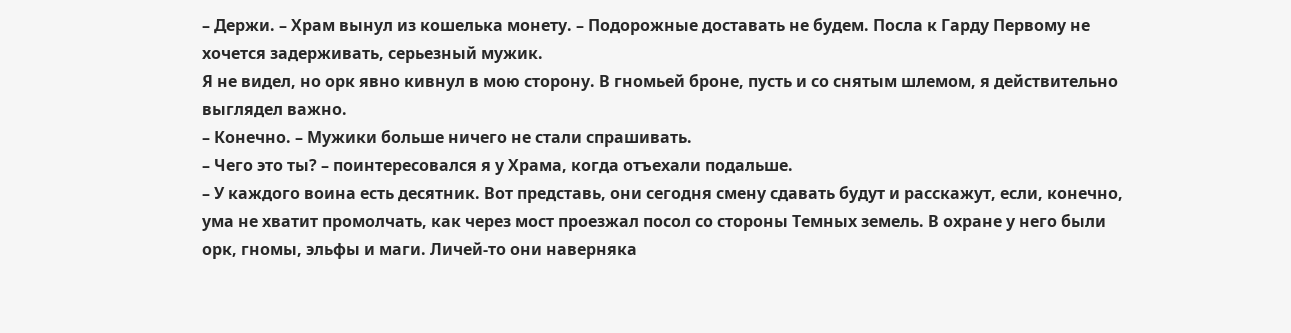– Держи. – Храм вынул из кошелька монету. – Подорожные доставать не будем. Посла к Гарду Первому не хочется задерживать, серьезный мужик.
Я не видел, но орк явно кивнул в мою сторону. В гномьей броне, пусть и со снятым шлемом, я действительно выглядел важно.
– Конечно. – Мужики больше ничего не стали спрашивать.
– Чего это ты? – поинтересовался я у Храма, когда отъехали подальше.
– У каждого воина есть десятник. Вот представь, они сегодня смену сдавать будут и расскажут, если, конечно, ума не хватит промолчать, как через мост проезжал посол со стороны Темных земель. В охране у него были орк, гномы, эльфы и маги. Личей-то они наверняка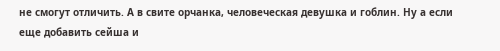не смогут отличить. А в свите орчанка, человеческая девушка и гоблин. Ну а если еще добавить сейша и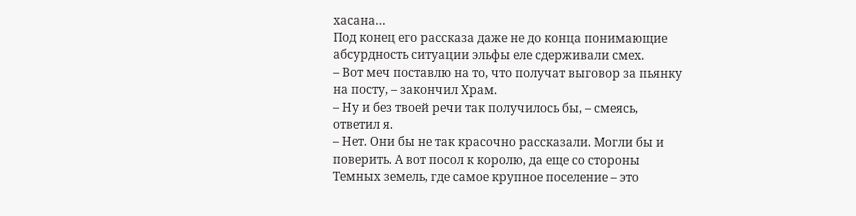хасана…
Под конец его рассказа даже не до конца понимающие абсурдность ситуации эльфы еле сдерживали смех.
– Вот меч поставлю на то, что получат выговор за пьянку на посту, – закончил Храм.
– Ну и без твоей речи так получилось бы, – смеясь, ответил я.
– Нет. Они бы не так красочно рассказали. Могли бы и поверить. А вот посол к королю, да еще со стороны Темных земель, где самое крупное поселение – это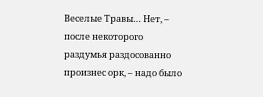Веселые Травы… Нет, – после некоторого раздумья раздосованно произнес орк, – надо было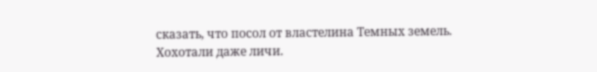сказать, что посол от властелина Темных земель.
Хохотали даже личи.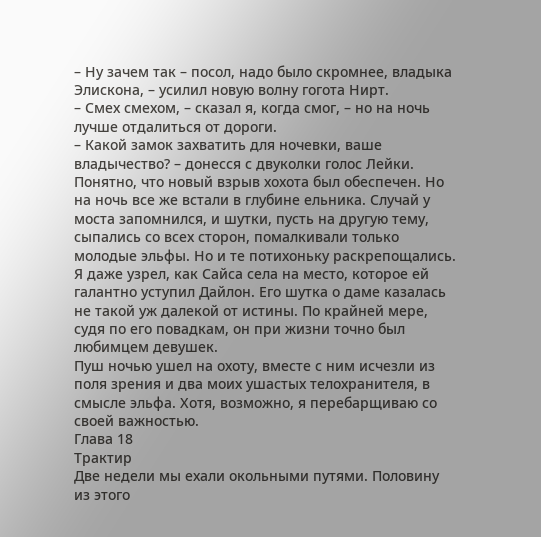– Ну зачем так – посол, надо было скромнее, владыка Элискона, – усилил новую волну гогота Нирт.
– Смех смехом, – сказал я, когда смог, – но на ночь лучше отдалиться от дороги.
– Какой замок захватить для ночевки, ваше владычество? – донесся с двуколки голос Лейки.
Понятно, что новый взрыв хохота был обеспечен. Но на ночь все же встали в глубине ельника. Случай у моста запомнился, и шутки, пусть на другую тему, сыпались со всех сторон, помалкивали только молодые эльфы. Но и те потихоньку раскрепощались. Я даже узрел, как Сайса села на место, которое ей галантно уступил Дайлон. Его шутка о даме казалась не такой уж далекой от истины. По крайней мере, судя по его повадкам, он при жизни точно был любимцем девушек.
Пуш ночью ушел на охоту, вместе с ним исчезли из поля зрения и два моих ушастых телохранителя, в смысле эльфа. Хотя, возможно, я перебарщиваю со своей важностью.
Глава 18
Трактир
Две недели мы ехали окольными путями. Половину из этого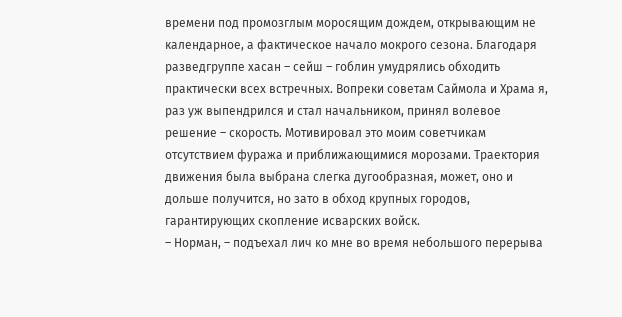времени под промозглым моросящим дождем, открывающим не календарное, а фактическое начало мокрого сезона. Благодаря разведгруппе хасан – сейш – гоблин умудрялись обходить практически всех встречных. Вопреки советам Саймола и Храма я, раз уж выпендрился и стал начальником, принял волевое решение – скорость. Мотивировал это моим советчикам отсутствием фуража и приближающимися морозами. Траектория движения была выбрана слегка дугообразная, может, оно и дольше получится, но зато в обход крупных городов, гарантирующих скопление исварских войск.
– Норман, – подъехал лич ко мне во время небольшого перерыва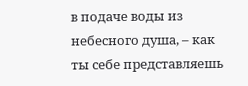в подаче воды из небесного душа, – как ты себе представляешь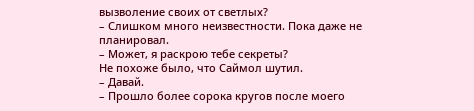вызволение своих от светлых?
– Слишком много неизвестности. Пока даже не планировал.
– Может, я раскрою тебе секреты?
Не похоже было, что Саймол шутил.
– Давай.
– Прошло более сорока кругов после моего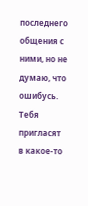последнего общения с ними, но не думаю, что ошибусь. Тебя пригласят в какое-то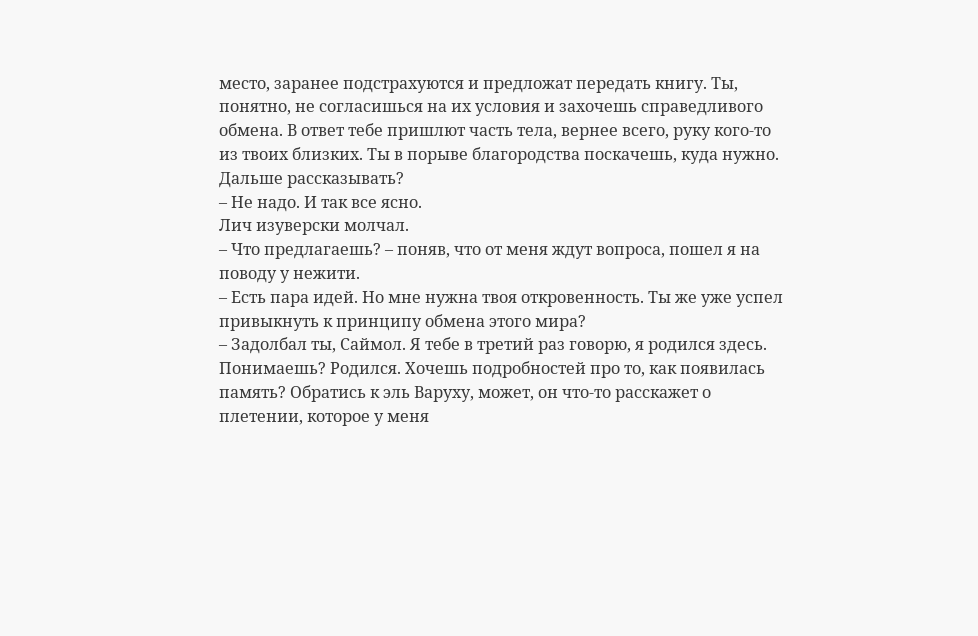место, заранее подстрахуются и предложат передать книгу. Ты, понятно, не согласишься на их условия и захочешь справедливого обмена. В ответ тебе пришлют часть тела, вернее всего, руку кого-то из твоих близких. Ты в порыве благородства поскачешь, куда нужно. Дальше рассказывать?
– Не надо. И так все ясно.
Лич изуверски молчал.
– Что предлагаешь? – поняв, что от меня ждут вопроса, пошел я на поводу у нежити.
– Есть пара идей. Но мне нужна твоя откровенность. Ты же уже успел привыкнуть к принципу обмена этого мира?
– Задолбал ты, Саймол. Я тебе в третий раз говорю, я родился здесь. Понимаешь? Родился. Хочешь подробностей про то, как появилась память? Обратись к эль Варуху, может, он что-то расскажет о плетении, которое у меня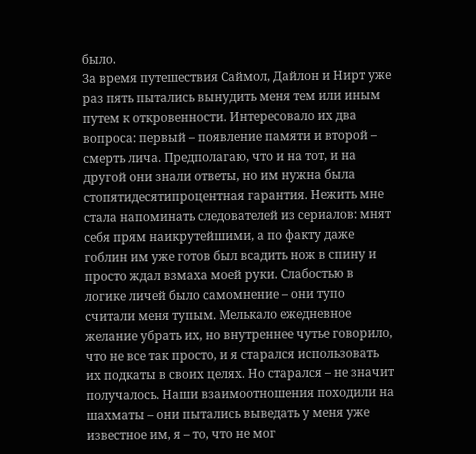было.
За время путешествия Саймол, Дайлон и Нирт уже раз пять пытались вынудить меня тем или иным путем к откровенности. Интересовало их два вопроса: первый – появление памяти и второй – смерть лича. Предполагаю, что и на тот, и на другой они знали ответы, но им нужна была стопятидесятипроцентная гарантия. Нежить мне стала напоминать следователей из сериалов: мнят себя прям наикрутейшими, а по факту даже гоблин им уже готов был всадить нож в спину и просто ждал взмаха моей руки. Слабостью в логике личей было самомнение – они тупо считали меня тупым. Мелькало ежедневное желание убрать их, но внутреннее чутье говорило, что не все так просто, и я старался использовать их подкаты в своих целях. Но старался – не значит получалось. Наши взаимоотношения походили на шахматы – они пытались выведать у меня уже известное им, я – то, что не мог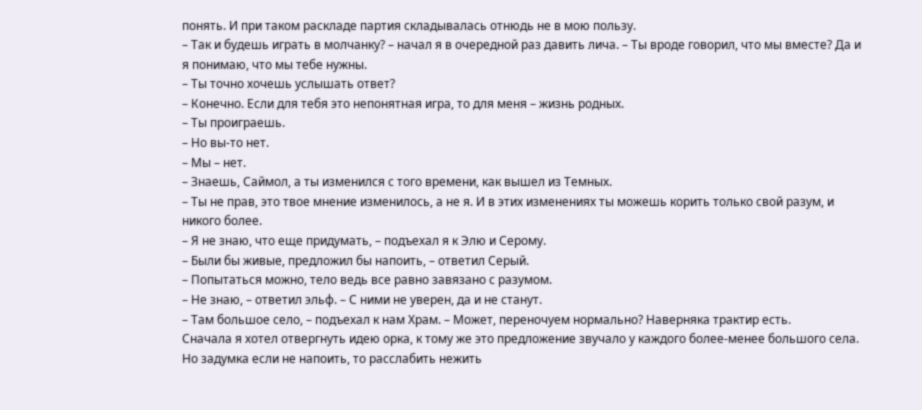понять. И при таком раскладе партия складывалась отнюдь не в мою пользу.
– Так и будешь играть в молчанку? – начал я в очередной раз давить лича. – Ты вроде говорил, что мы вместе? Да и я понимаю, что мы тебе нужны.
– Ты точно хочешь услышать ответ?
– Конечно. Если для тебя это непонятная игра, то для меня – жизнь родных.
– Ты проиграешь.
– Но вы-то нет.
– Мы – нет.
– Знаешь, Саймол, а ты изменился с того времени, как вышел из Темных.
– Ты не прав, это твое мнение изменилось, а не я. И в этих изменениях ты можешь корить только свой разум, и никого более.
– Я не знаю, что еще придумать, – подъехал я к Элю и Серому.
– Были бы живые, предложил бы напоить, – ответил Серый.
– Попытаться можно, тело ведь все равно завязано с разумом.
– Не знаю, – ответил эльф. – С ними не уверен, да и не станут.
– Там большое село, – подъехал к нам Храм. – Может, переночуем нормально? Наверняка трактир есть.
Сначала я хотел отвергнуть идею орка, к тому же это предложение звучало у каждого более-менее большого села. Но задумка если не напоить, то расслабить нежить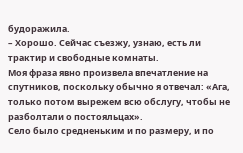будоражила.
– Хорошо. Сейчас съезжу, узнаю, есть ли трактир и свободные комнаты.
Моя фраза явно произвела впечатление на спутников, поскольку обычно я отвечал: «Ага, только потом вырежем всю обслугу, чтобы не разболтали о постояльцах».
Село было средненьким и по размеру, и по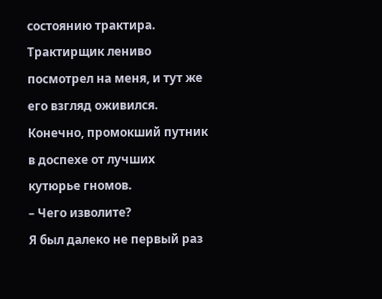состоянию трактира. Трактирщик лениво посмотрел на меня, и тут же его взгляд оживился. Конечно, промокший путник в доспехе от лучших кутюрье гномов.
– Чего изволите?
Я был далеко не первый раз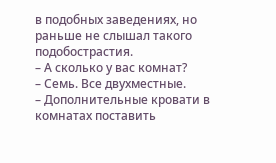в подобных заведениях, но раньше не слышал такого подобострастия.
– А сколько у вас комнат?
– Семь. Все двухместные.
– Дополнительные кровати в комнатах поставить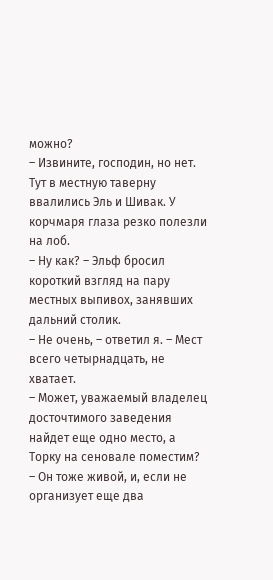можно?
– Извините, господин, но нет.
Тут в местную таверну ввалились Эль и Шивак. У корчмаря глаза резко полезли на лоб.
– Ну как? – Эльф бросил короткий взгляд на пару местных выпивох, занявших дальний столик.
– Не очень, – ответил я. – Мест всего четырнадцать, не хватает.
– Может, уважаемый владелец досточтимого заведения найдет еще одно место, а Торку на сеновале поместим?
– Он тоже живой, и, если не организует еще два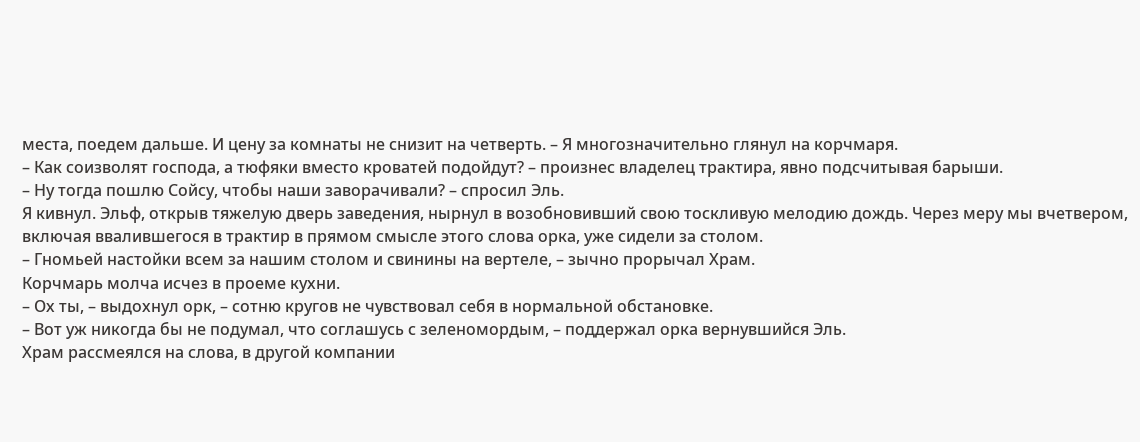места, поедем дальше. И цену за комнаты не снизит на четверть. – Я многозначительно глянул на корчмаря.
– Как соизволят господа, а тюфяки вместо кроватей подойдут? – произнес владелец трактира, явно подсчитывая барыши.
– Ну тогда пошлю Сойсу, чтобы наши заворачивали? – спросил Эль.
Я кивнул. Эльф, открыв тяжелую дверь заведения, нырнул в возобновивший свою тоскливую мелодию дождь. Через меру мы вчетвером, включая ввалившегося в трактир в прямом смысле этого слова орка, уже сидели за столом.
– Гномьей настойки всем за нашим столом и свинины на вертеле, – зычно прорычал Храм.
Корчмарь молча исчез в проеме кухни.
– Ох ты, – выдохнул орк, – сотню кругов не чувствовал себя в нормальной обстановке.
– Вот уж никогда бы не подумал, что соглашусь с зеленомордым, – поддержал орка вернувшийся Эль.
Храм рассмеялся на слова, в другой компании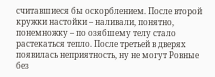считавшиеся бы оскорблением. После второй кружки настойки – наливали, понятно, понемножку – по озябшему телу стало растекаться тепло. После третьей в дверях появилась неприятность, ну не могут Ровные без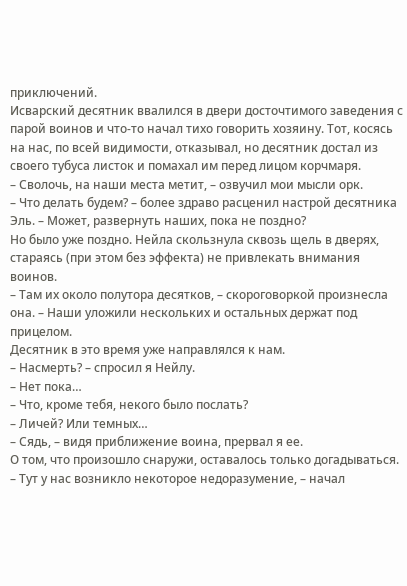приключений.
Исварский десятник ввалился в двери досточтимого заведения с парой воинов и что-то начал тихо говорить хозяину. Тот, косясь на нас, по всей видимости, отказывал, но десятник достал из своего тубуса листок и помахал им перед лицом корчмаря.
– Сволочь, на наши места метит, – озвучил мои мысли орк.
– Что делать будем? – более здраво расценил настрой десятника Эль. – Может, развернуть наших, пока не поздно?
Но было уже поздно. Нейла скользнула сквозь щель в дверях, стараясь (при этом без эффекта) не привлекать внимания воинов.
– Там их около полутора десятков, – скороговоркой произнесла она. – Наши уложили нескольких и остальных держат под прицелом.
Десятник в это время уже направлялся к нам.
– Насмерть? – спросил я Нейлу.
– Нет пока…
– Что, кроме тебя, некого было послать?
– Личей? Или темных…
– Сядь, – видя приближение воина, прервал я ее.
О том, что произошло снаружи, оставалось только догадываться.
– Тут у нас возникло некоторое недоразумение, – начал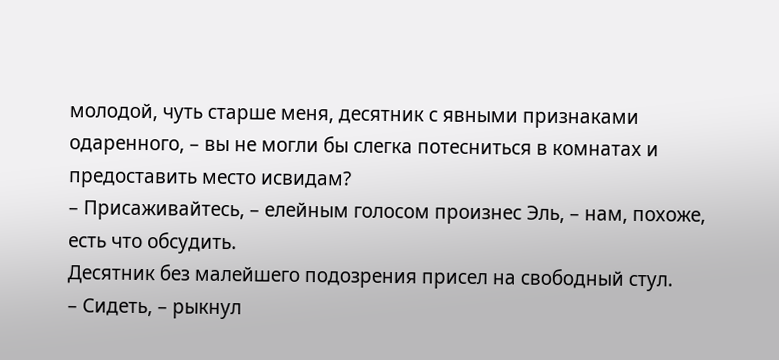молодой, чуть старше меня, десятник с явными признаками одаренного, – вы не могли бы слегка потесниться в комнатах и предоставить место исвидам?
– Присаживайтесь, – елейным голосом произнес Эль, – нам, похоже, есть что обсудить.
Десятник без малейшего подозрения присел на свободный стул.
– Сидеть, – рыкнул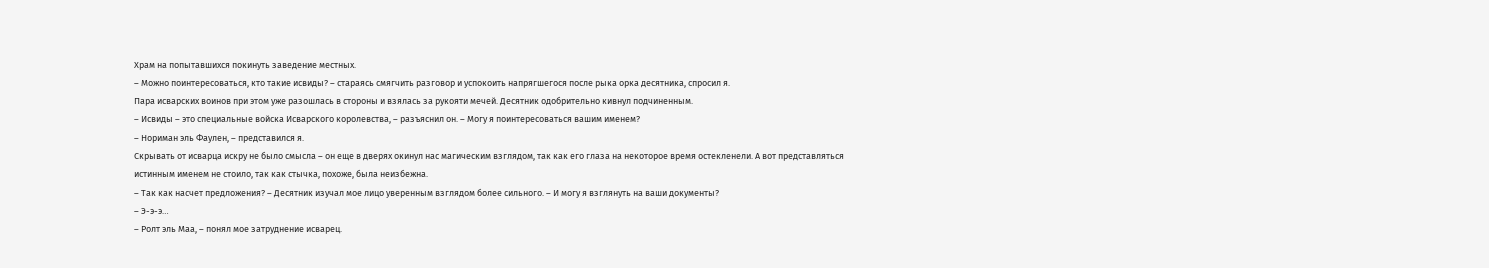Храм на попытавшихся покинуть заведение местных.
– Можно поинтересоваться, кто такие исвиды? – стараясь смягчить разговор и успокоить напрягшегося после рыка орка десятника, спросил я.
Пара исварских воинов при этом уже разошлась в стороны и взялась за рукояти мечей. Десятник одобрительно кивнул подчиненным.
– Исвиды – это специальные войска Исварского королевства, – разъяснил он. – Могу я поинтересоваться вашим именем?
– Нориман эль Фаулен, – представился я.
Скрывать от исварца искру не было смысла – он еще в дверях окинул нас магическим взглядом, так как его глаза на некоторое время остекленели. А вот представляться истинным именем не стоило, так как стычка, похоже, была неизбежна.
– Так как насчет предложения? – Десятник изучал мое лицо уверенным взглядом более сильного. – И могу я взглянуть на ваши документы?
– Э-э-э…
– Ролт эль Маа, – понял мое затруднение исварец.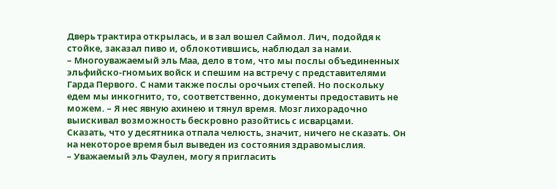Дверь трактира открылась, и в зал вошел Саймол. Лич, подойдя к стойке, заказал пиво и, облокотившись, наблюдал за нами.
– Многоуважаемый эль Маа, дело в том, что мы послы объединенных эльфийско-гномьих войск и спешим на встречу с представителями Гарда Первого. С нами также послы орочьих степей. Но поскольку едем мы инкогнито, то, соответственно, документы предоставить не можем. – Я нес явную ахинею и тянул время. Мозг лихорадочно выискивал возможность бескровно разойтись с исварцами.
Сказать, что у десятника отпала челюсть, значит, ничего не сказать. Он на некоторое время был выведен из состояния здравомыслия.
– Уважаемый эль Фаулен, могу я пригласить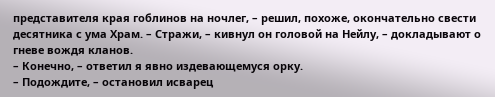представителя края гоблинов на ночлег, – решил, похоже, окончательно свести десятника с ума Храм. – Стражи, – кивнул он головой на Нейлу, – докладывают о гневе вождя кланов.
– Конечно, – ответил я явно издевающемуся орку.
– Подождите, – остановил исварец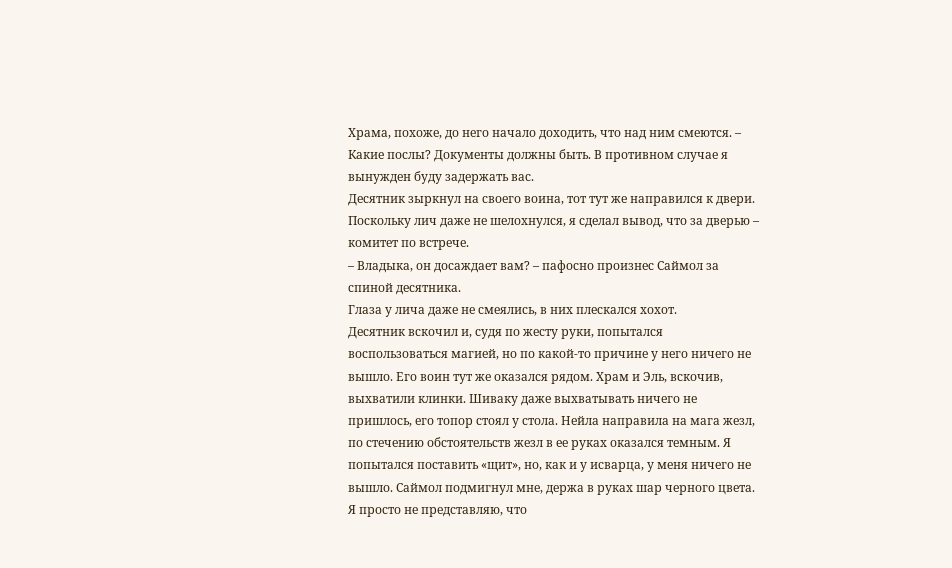Храма, похоже, до него начало доходить, что над ним смеются. – Какие послы? Документы должны быть. В противном случае я вынужден буду задержать вас.
Десятник зыркнул на своего воина, тот тут же направился к двери. Поскольку лич даже не шелохнулся, я сделал вывод, что за дверью – комитет по встрече.
– Владыка, он досаждает вам? – пафосно произнес Саймол за спиной десятника.
Глаза у лича даже не смеялись, в них плескался хохот.
Десятник вскочил и, судя по жесту руки, попытался воспользоваться магией, но по какой-то причине у него ничего не вышло. Его воин тут же оказался рядом. Храм и Эль, вскочив, выхватили клинки. Шиваку даже выхватывать ничего не пришлось, его топор стоял у стола. Нейла направила на мага жезл, по стечению обстоятельств жезл в ее руках оказался темным. Я попытался поставить «щит», но, как и у исварца, у меня ничего не вышло. Саймол подмигнул мне, держа в руках шар черного цвета. Я просто не представляю, что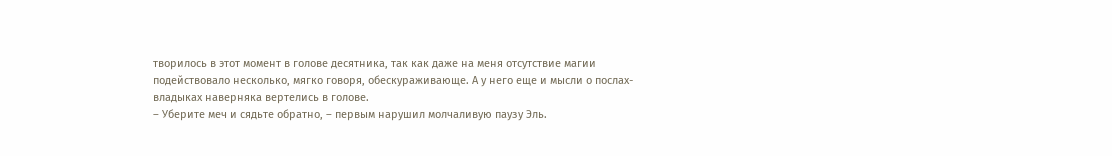творилось в этот момент в голове десятника, так как даже на меня отсутствие магии подействовало несколько, мягко говоря, обескураживающе. А у него еще и мысли о послах-владыках наверняка вертелись в голове.
– Уберите меч и сядьте обратно, – первым нарушил молчаливую паузу Эль.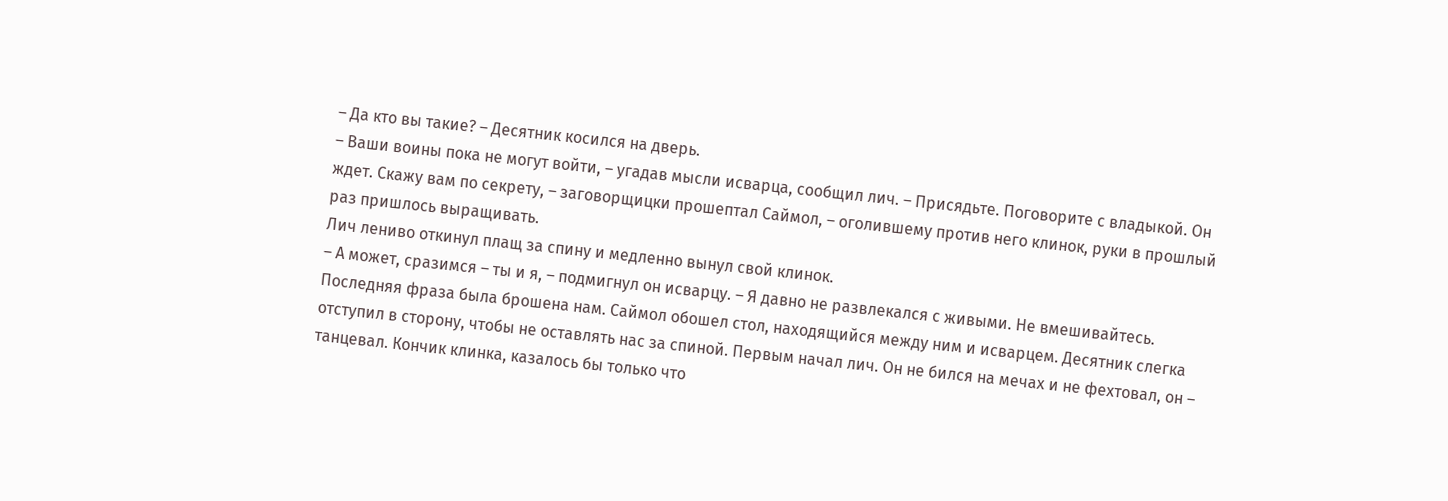– Да кто вы такие? – Десятник косился на дверь.
– Ваши воины пока не могут войти, – угадав мысли исварца, сообщил лич. – Присядьте. Поговорите с владыкой. Он ждет. Скажу вам по секрету, – заговорщицки прошептал Саймол, – оголившему против него клинок, руки в прошлый раз пришлось выращивать.
Лич лениво откинул плащ за спину и медленно вынул свой клинок.
– А может, сразимся – ты и я, – подмигнул он исварцу. – Я давно не развлекался с живыми. Не вмешивайтесь.
Последняя фраза была брошена нам. Саймол обошел стол, находящийся между ним и исварцем. Десятник слегка отступил в сторону, чтобы не оставлять нас за спиной. Первым начал лич. Он не бился на мечах и не фехтовал, он – танцевал. Кончик клинка, казалось бы только что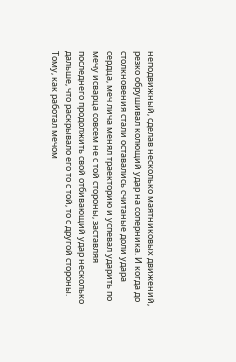неподвижный, сделав несколько маятниковых движений, резко обрушивал колющий удар на соперника. И когда до столкновения стали оставались считаные доли удара сердца, меч лича менял траекторию и успевал ударить по мечу исварца совсем не с той стороны, заставляя последнего продолжить свой отбивающий удар несколько дальше, что раскрывало его то с той, то с другой стороны. Тому, как работал мечом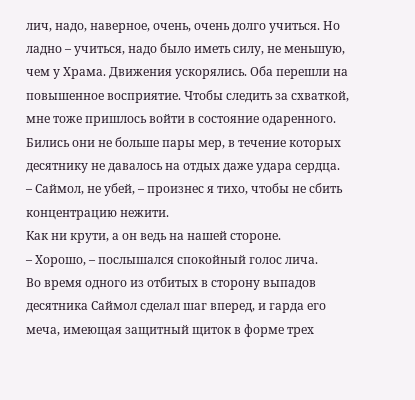лич, надо, наверное, очень, очень долго учиться. Но ладно – учиться, надо было иметь силу, не меньшую, чем у Храма. Движения ускорялись. Оба перешли на повышенное восприятие. Чтобы следить за схваткой, мне тоже пришлось войти в состояние одаренного. Бились они не больше пары мер, в течение которых десятнику не давалось на отдых даже удара сердца.
– Саймол, не убей, – произнес я тихо, чтобы не сбить концентрацию нежити.
Как ни крути, а он ведь на нашей стороне.
– Хорошо, – послышался спокойный голос лича.
Во время одного из отбитых в сторону выпадов десятника Саймол сделал шаг вперед, и гарда его меча, имеющая защитный щиток в форме трех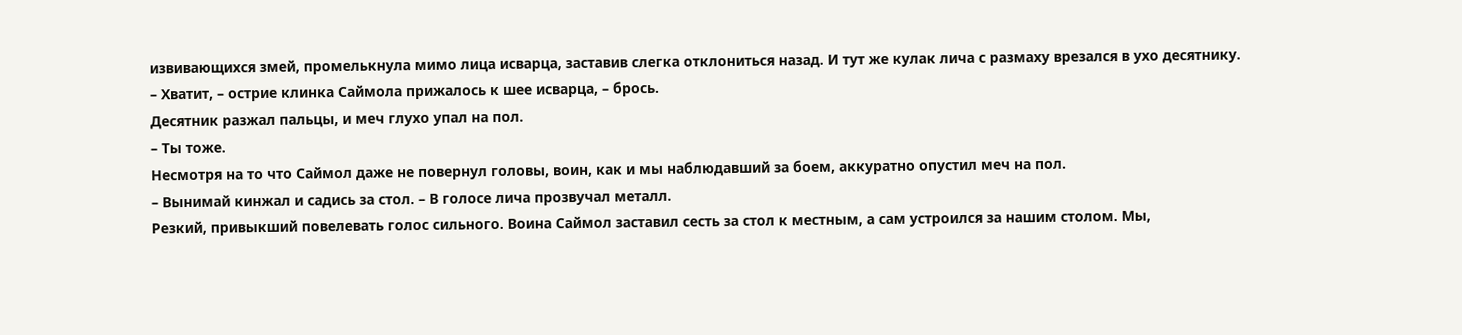извивающихся змей, промелькнула мимо лица исварца, заставив слегка отклониться назад. И тут же кулак лича с размаху врезался в ухо десятнику.
– Хватит, – острие клинка Саймола прижалось к шее исварца, – брось.
Десятник разжал пальцы, и меч глухо упал на пол.
– Ты тоже.
Несмотря на то что Саймол даже не повернул головы, воин, как и мы наблюдавший за боем, аккуратно опустил меч на пол.
– Вынимай кинжал и садись за стол. – В голосе лича прозвучал металл.
Резкий, привыкший повелевать голос сильного. Воина Саймол заставил сесть за стол к местным, а сам устроился за нашим столом. Мы,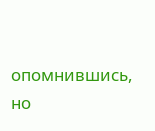опомнившись, но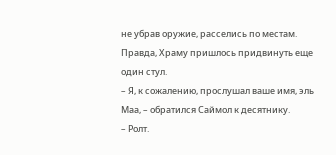не убрав оружие, расселись по местам. Правда, Храму пришлось придвинуть еще один стул.
– Я, к сожалению, прослушал ваше имя, эль Маа, – обратился Саймол к десятнику.
– Ролт.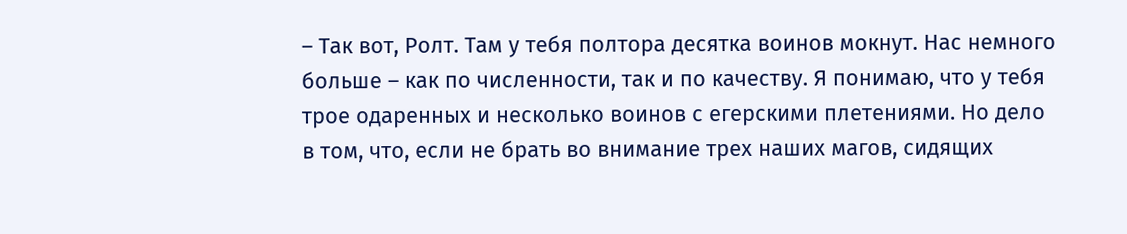– Так вот, Ролт. Там у тебя полтора десятка воинов мокнут. Нас немного больше – как по численности, так и по качеству. Я понимаю, что у тебя трое одаренных и несколько воинов с егерскими плетениями. Но дело в том, что, если не брать во внимание трех наших магов, сидящих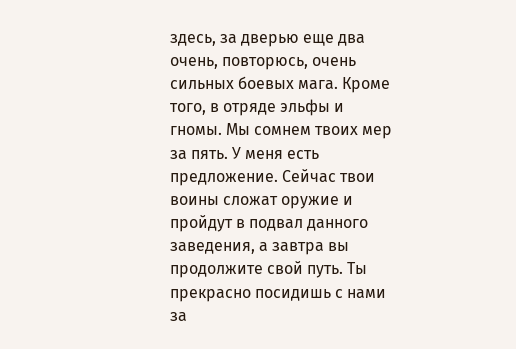здесь, за дверью еще два очень, повторюсь, очень сильных боевых мага. Кроме того, в отряде эльфы и гномы. Мы сомнем твоих мер за пять. У меня есть предложение. Сейчас твои воины сложат оружие и пройдут в подвал данного заведения, а завтра вы продолжите свой путь. Ты прекрасно посидишь с нами за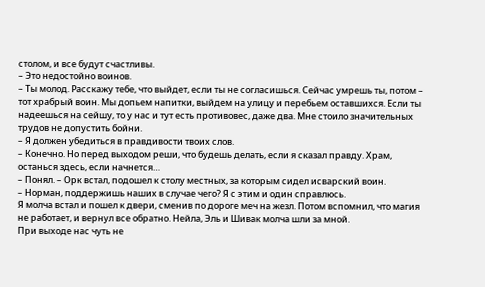столом, и все будут счастливы.
– Это недостойно воинов.
– Ты молод. Расскажу тебе, что выйдет, если ты не согласишься. Сейчас умрешь ты, потом – тот храбрый воин. Мы допьем напитки, выйдем на улицу и перебьем оставшихся. Если ты надеешься на сейшу, то у нас и тут есть противовес, даже два. Мне стоило значительных трудов не допустить бойни.
– Я должен убедиться в правдивости твоих слов.
– Конечно. Но перед выходом реши, что будешь делать, если я сказал правду. Храм, останься здесь, если начнется…
– Понял. – Орк встал, подошел к столу местных, за которым сидел исварский воин.
– Норман, поддержишь наших в случае чего? Я с этим и один справлюсь.
Я молча встал и пошел к двери, сменив по дороге меч на жезл. Потом вспомнил, что магия не работает, и вернул все обратно. Нейла, Эль и Шивак молча шли за мной.
При выходе нас чуть не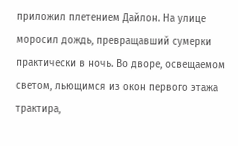приложил плетением Дайлон. На улице моросил дождь, превращавший сумерки практически в ночь. Во дворе, освещаемом светом, льющимся из окон первого этажа трактира,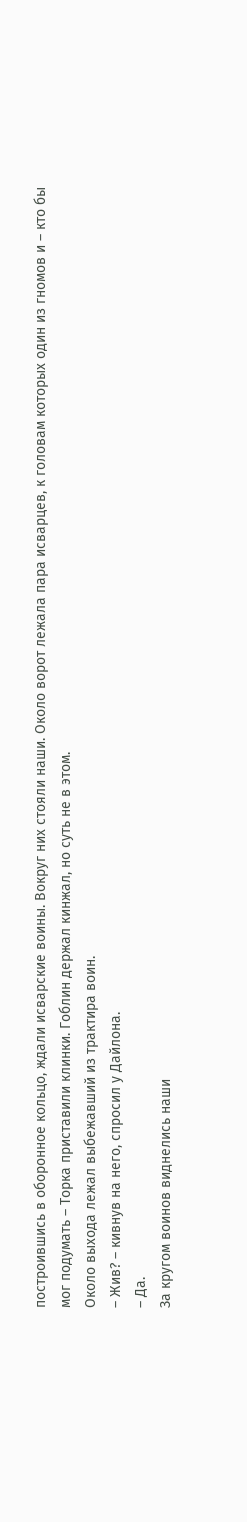построившись в оборонное кольцо, ждали исварские воины. Вокруг них стояли наши. Около ворот лежала пара исварцев, к головам которых один из гномов и – кто бы мог подумать – Торка приставили клинки. Гоблин держал кинжал, но суть не в этом.
Около выхода лежал выбежавший из трактира воин.
– Жив? – кивнув на него, спросил у Дайлона.
– Да.
За кругом воинов виднелись наши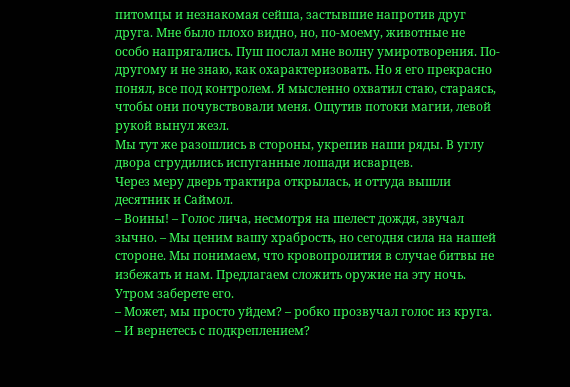питомцы и незнакомая сейша, застывшие напротив друг друга. Мне было плохо видно, но, по-моему, животные не особо напрягались. Пуш послал мне волну умиротворения. По-другому и не знаю, как охарактеризовать. Но я его прекрасно понял, все под контролем. Я мысленно охватил стаю, стараясь, чтобы они почувствовали меня. Ощутив потоки магии, левой рукой вынул жезл.
Мы тут же разошлись в стороны, укрепив наши ряды. В углу двора сгрудились испуганные лошади исварцев.
Через меру дверь трактира открылась, и оттуда вышли десятник и Саймол.
– Воины! – Голос лича, несмотря на шелест дождя, звучал зычно. – Мы ценим вашу храбрость, но сегодня сила на нашей стороне. Мы понимаем, что кровопролития в случае битвы не избежать и нам. Предлагаем сложить оружие на эту ночь. Утром заберете его.
– Может, мы просто уйдем? – робко прозвучал голос из круга.
– И вернетесь с подкреплением?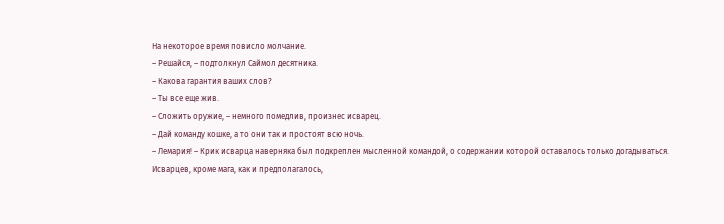На некоторое время повисло молчание.
– Решайся, – подтолкнул Саймол десятника.
– Какова гарантия ваших слов?
– Ты все еще жив.
– Сложить оружие, – немного помедлив, произнес исварец.
– Дай команду кошке, а то они так и простоят всю ночь.
– Лемария! – Крик исварца наверняка был подкреплен мысленной командой, о содержании которой оставалось только догадываться.
Исварцев, кроме мага, как и предполагалось,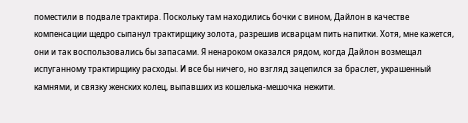поместили в подвале трактира. Поскольку там находились бочки с вином, Дайлон в качестве компенсации щедро сыпанул трактирщику золота, разрешив исварцам пить напитки. Хотя, мне кажется, они и так воспользовались бы запасами. Я ненароком оказался рядом, когда Дайлон возмещал испуганному трактирщику расходы. И все бы ничего, но взгляд зацепился за браслет, украшенный камнями, и связку женских колец, выпавших из кошелька-мешочка нежити.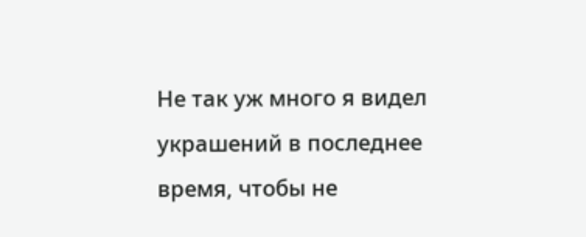Не так уж много я видел украшений в последнее время, чтобы не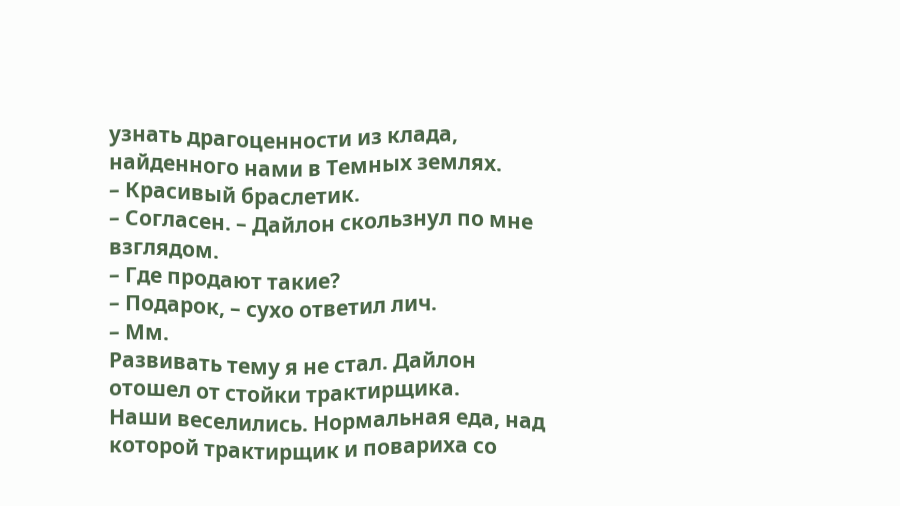узнать драгоценности из клада, найденного нами в Темных землях.
– Красивый браслетик.
– Согласен. – Дайлон скользнул по мне взглядом.
– Где продают такие?
– Подарок, – сухо ответил лич.
– Мм.
Развивать тему я не стал. Дайлон отошел от стойки трактирщика.
Наши веселились. Нормальная еда, над которой трактирщик и повариха со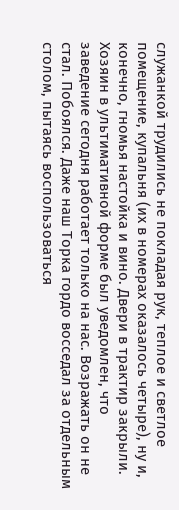служанкой трудились не покладая рук, теплое и светлое помещение, купальня (их в номерах оказалось четыре), ну и, конечно, гномья настойка и вино. Двери в трактир закрыли. Хозяин в ультимативной форме был уведомлен, что заведение сегодня работает только на нас. Возражать он не стал. Побоялся. Даже наш Торка гордо восседал за отдельным столом, пытаясь воспользоваться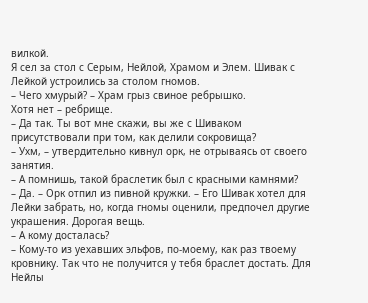вилкой.
Я сел за стол с Серым, Нейлой, Храмом и Элем. Шивак с Лейкой устроились за столом гномов.
– Чего хмурый? – Храм грыз свиное ребрышко.
Хотя нет – ребрище.
– Да так. Ты вот мне скажи, вы же с Шиваком присутствовали при том, как делили сокровища?
– Ухм, – утвердительно кивнул орк, не отрываясь от своего занятия.
– А помнишь, такой браслетик был с красными камнями?
– Да. – Орк отпил из пивной кружки. – Его Шивак хотел для Лейки забрать, но, когда гномы оценили, предпочел другие украшения. Дорогая вещь.
– А кому досталась?
– Кому-то из уехавших эльфов, по-моему, как раз твоему кровнику. Так что не получится у тебя браслет достать. Для Нейлы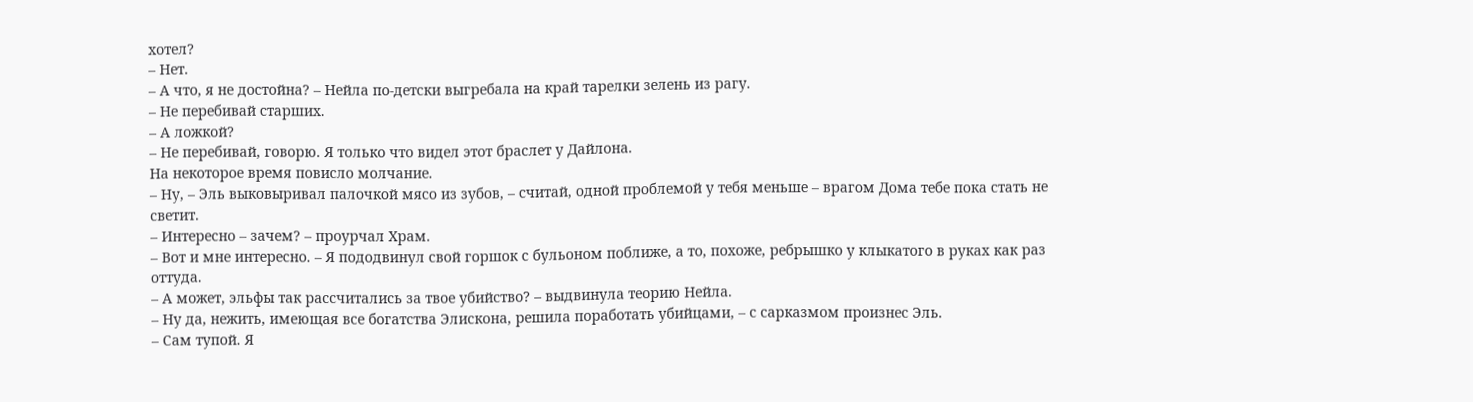хотел?
– Нет.
– А что, я не достойна? – Нейла по-детски выгребала на край тарелки зелень из рагу.
– Не перебивай старших.
– А ложкой?
– Не перебивай, говорю. Я только что видел этот браслет у Дайлона.
На некоторое время повисло молчание.
– Ну, – Эль выковыривал палочкой мясо из зубов, – считай, одной проблемой у тебя меньше – врагом Дома тебе пока стать не светит.
– Интересно – зачем? – проурчал Храм.
– Вот и мне интересно. – Я пододвинул свой горшок с бульоном поближе, а то, похоже, ребрышко у клыкатого в руках как раз оттуда.
– А может, эльфы так рассчитались за твое убийство? – выдвинула теорию Нейла.
– Ну да, нежить, имеющая все богатства Элискона, решила поработать убийцами, – с сарказмом произнес Эль.
– Сам тупой. Я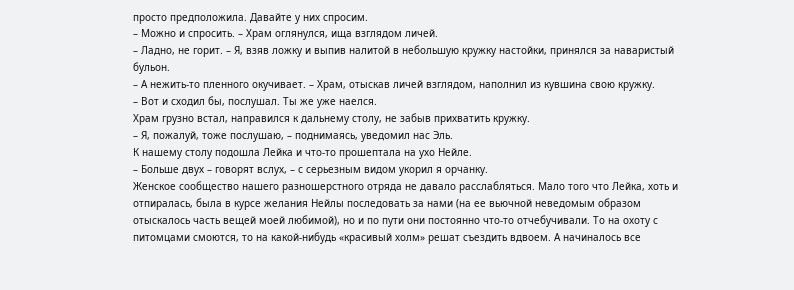просто предположила. Давайте у них спросим.
– Можно и спросить. – Храм оглянулся, ища взглядом личей.
– Ладно, не горит. – Я, взяв ложку и выпив налитой в небольшую кружку настойки, принялся за наваристый бульон.
– А нежить-то пленного окучивает. – Храм, отыскав личей взглядом, наполнил из кувшина свою кружку.
– Вот и сходил бы, послушал. Ты же уже наелся.
Храм грузно встал, направился к дальнему столу, не забыв прихватить кружку.
– Я, пожалуй, тоже послушаю, – поднимаясь, уведомил нас Эль.
К нашему столу подошла Лейка и что-то прошептала на ухо Нейле.
– Больше двух – говорят вслух, – с серьезным видом укорил я орчанку.
Женское сообщество нашего разношерстного отряда не давало расслабляться. Мало того что Лейка, хоть и отпиралась, была в курсе желания Нейлы последовать за нами (на ее вьючной неведомым образом отыскалось часть вещей моей любимой), но и по пути они постоянно что-то отчебучивали. То на охоту с питомцами смоются, то на какой-нибудь «красивый холм» решат съездить вдвоем. А начиналось все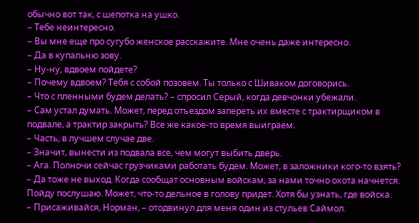обычно вот так, с шепотка на ушко.
– Тебе неинтересно.
– Вы мне еще про сугубо женское расскажите. Мне очень даже интересно.
– Да в купальню зову.
– Ну-ну, вдвоем пойдете?
– Почему вдвоем? Тебя с собой позовем. Ты только с Шиваком договорись.
– Что с пленными будем делать? – спросил Серый, когда девчонки убежали.
– Сам устал думать. Может, перед отъездом запереть их вместе с трактирщиком в подвале, а трактир закрыть? Все же какое-то время выиграем.
– Часть, в лучшем случае две.
– Значит, вынести из подвала все, чем могут выбить дверь.
– Ага. Полночи сейчас грузчиками работать будем. Может, в заложники кого-то взять?
– Да тоже не выход. Когда сообщат основным войскам, за нами точно охота начнется. Пойду послушаю. Может, что-то дельное в голову придет. Хотя бы узнать, где войска.
– Присаживайся, Норман, – отодвинул для меня один из стульев Саймол.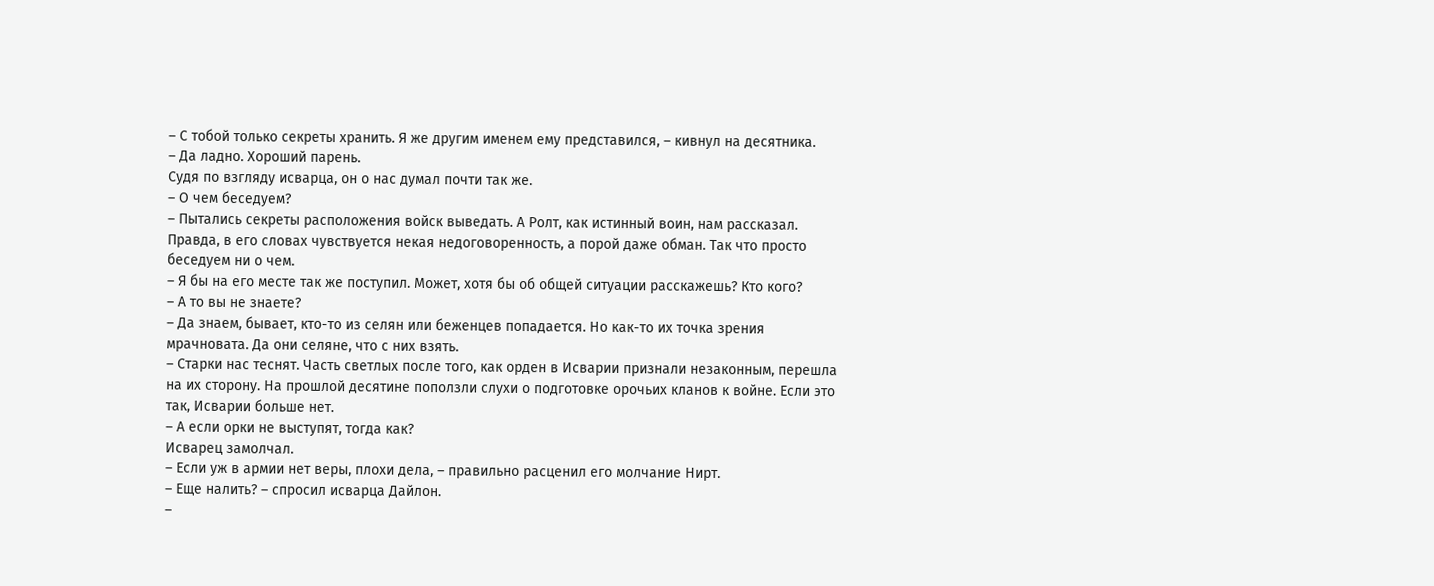– С тобой только секреты хранить. Я же другим именем ему представился, – кивнул на десятника.
– Да ладно. Хороший парень.
Судя по взгляду исварца, он о нас думал почти так же.
– О чем беседуем?
– Пытались секреты расположения войск выведать. А Ролт, как истинный воин, нам рассказал. Правда, в его словах чувствуется некая недоговоренность, а порой даже обман. Так что просто беседуем ни о чем.
– Я бы на его месте так же поступил. Может, хотя бы об общей ситуации расскажешь? Кто кого?
– А то вы не знаете?
– Да знаем, бывает, кто-то из селян или беженцев попадается. Но как-то их точка зрения мрачновата. Да они селяне, что с них взять.
– Старки нас теснят. Часть светлых после того, как орден в Исварии признали незаконным, перешла на их сторону. На прошлой десятине поползли слухи о подготовке орочьих кланов к войне. Если это так, Исварии больше нет.
– А если орки не выступят, тогда как?
Исварец замолчал.
– Если уж в армии нет веры, плохи дела, – правильно расценил его молчание Нирт.
– Еще налить? – спросил исварца Дайлон.
–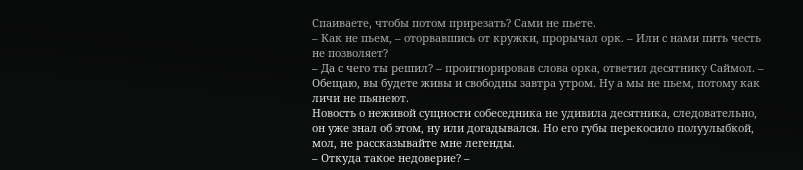Спаиваете, чтобы потом прирезать? Сами не пьете.
– Как не пьем, – оторвавшись от кружки, прорычал орк. – Или с нами пить честь не позволяет?
– Да с чего ты решил? – проигнорировав слова орка, ответил десятнику Саймол. – Обещаю, вы будете живы и свободны завтра утром. Ну а мы не пьем, потому как личи не пьянеют.
Новость о неживой сущности собеседника не удивила десятника, следовательно, он уже знал об этом, ну или догадывался. Но его губы перекосило полуулыбкой, мол, не рассказывайте мне легенды.
– Откуда такое недоверие? –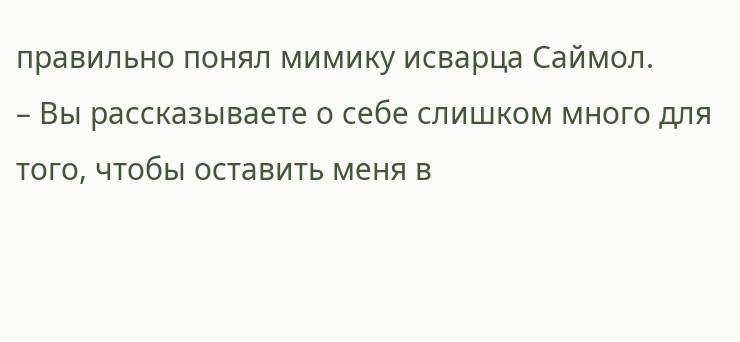правильно понял мимику исварца Саймол.
– Вы рассказываете о себе слишком много для того, чтобы оставить меня в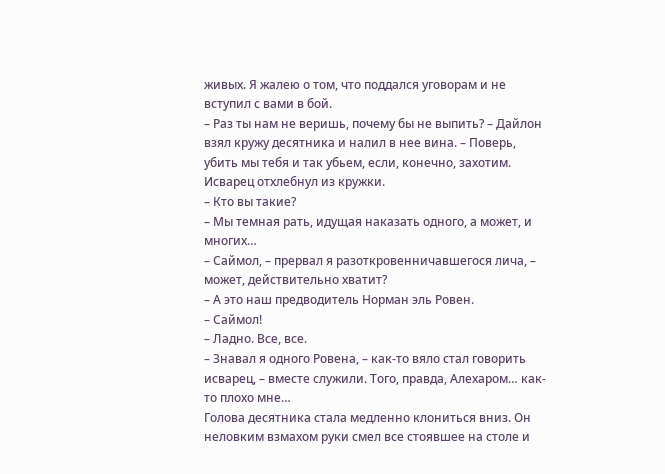живых. Я жалею о том, что поддался уговорам и не вступил с вами в бой.
– Раз ты нам не веришь, почему бы не выпить? – Дайлон взял кружу десятника и налил в нее вина. – Поверь, убить мы тебя и так убьем, если, конечно, захотим.
Исварец отхлебнул из кружки.
– Кто вы такие?
– Мы темная рать, идущая наказать одного, а может, и многих…
– Саймол, – прервал я разоткровенничавшегося лича, – может, действительно хватит?
– А это наш предводитель Норман эль Ровен.
– Саймол!
– Ладно. Все, все.
– Знавал я одного Ровена, – как-то вяло стал говорить исварец, – вместе служили. Того, правда, Алехаром… как-то плохо мне…
Голова десятника стала медленно клониться вниз. Он неловким взмахом руки смел все стоявшее на столе и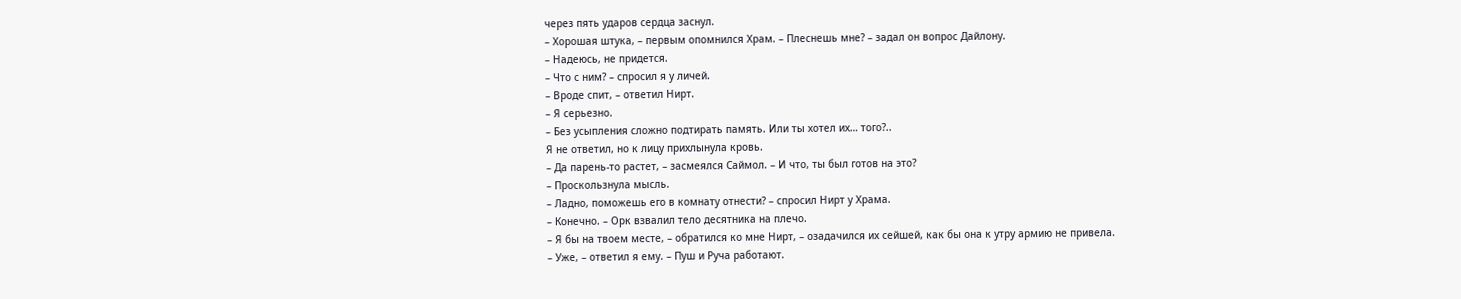через пять ударов сердца заснул.
– Хорошая штука, – первым опомнился Храм. – Плеснешь мне? – задал он вопрос Дайлону.
– Надеюсь, не придется.
– Что с ним? – спросил я у личей.
– Вроде спит, – ответил Нирт.
– Я серьезно.
– Без усыпления сложно подтирать память. Или ты хотел их… того?..
Я не ответил, но к лицу прихлынула кровь.
– Да парень-то растет, – засмеялся Саймол. – И что, ты был готов на это?
– Проскользнула мысль.
– Ладно, поможешь его в комнату отнести? – спросил Нирт у Храма.
– Конечно. – Орк взвалил тело десятника на плечо.
– Я бы на твоем месте, – обратился ко мне Нирт, – озадачился их сейшей, как бы она к утру армию не привела.
– Уже, – ответил я ему. – Пуш и Руча работают.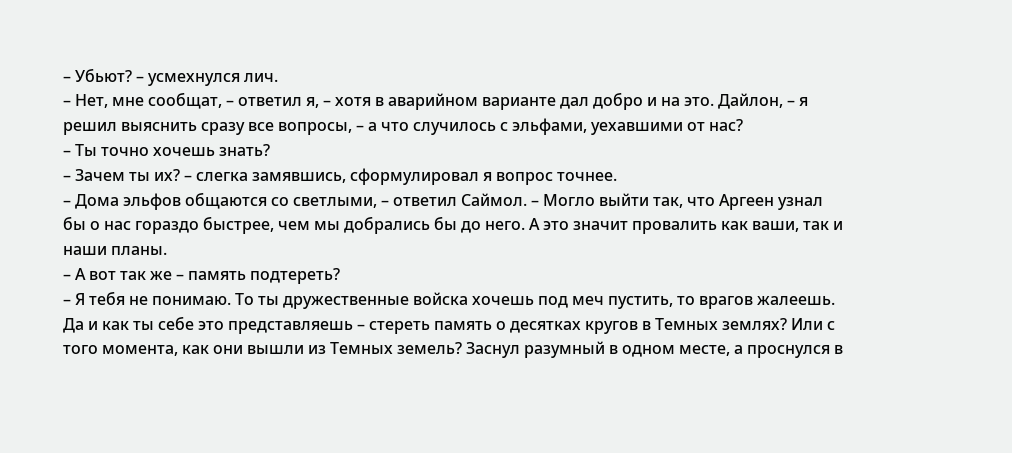– Убьют? – усмехнулся лич.
– Нет, мне сообщат, – ответил я, – хотя в аварийном варианте дал добро и на это. Дайлон, – я решил выяснить сразу все вопросы, – а что случилось с эльфами, уехавшими от нас?
– Ты точно хочешь знать?
– Зачем ты их? – слегка замявшись, сформулировал я вопрос точнее.
– Дома эльфов общаются со светлыми, – ответил Саймол. – Могло выйти так, что Аргеен узнал бы о нас гораздо быстрее, чем мы добрались бы до него. А это значит провалить как ваши, так и наши планы.
– А вот так же – память подтереть?
– Я тебя не понимаю. То ты дружественные войска хочешь под меч пустить, то врагов жалеешь. Да и как ты себе это представляешь – стереть память о десятках кругов в Темных землях? Или с того момента, как они вышли из Темных земель? Заснул разумный в одном месте, а проснулся в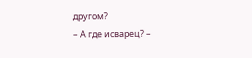другом?
– А где исварец? –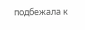подбежала к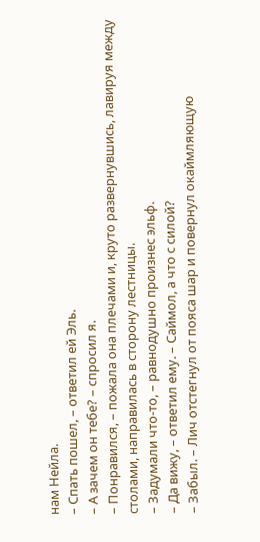нам Нейла.
– Спать пошел, – ответил ей Эль.
– А зачем он тебе? – спросил я.
– Понравился, – пожала она плечами и, круто развернувшись, лавируя между столами, направилась в сторону лестницы.
– Задумали что-то, – равнодушно произнес эльф.
– Да вижу, – ответил ему. – Саймол, а что с силой?
– Забыл. – Лич отстегнул от пояса шар и повернул окаймляющую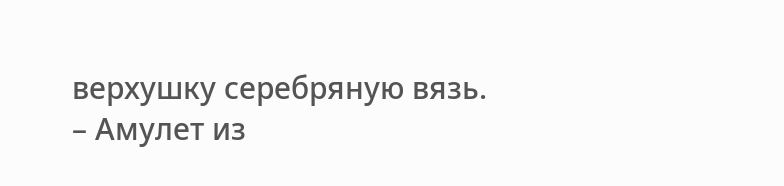верхушку серебряную вязь. – Амулет из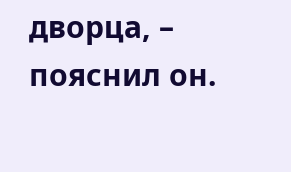дворца, – пояснил он.